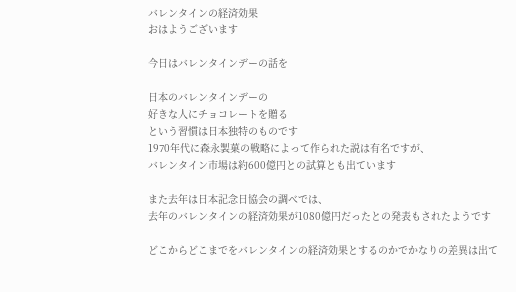バレンタインの経済効果
おはようございます

今日はバレンタインデーの話を

日本のバレンタインデーの
好きな人にチョコレートを贈る
という習慣は日本独特のものです
1970年代に森永製菓の戦略によって作られた説は有名ですが、
バレンタイン市場は約600億円との試算とも出ています

また去年は日本記念日協会の調べでは、
去年のバレンタインの経済効果が1080億円だったとの発表もされたようです

どこからどこまでをバレンタインの経済効果とするのかでかなりの差異は出て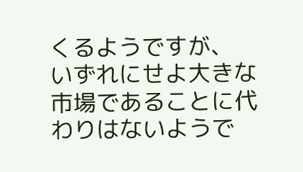くるようですが、
いずれにせよ大きな市場であることに代わりはないようで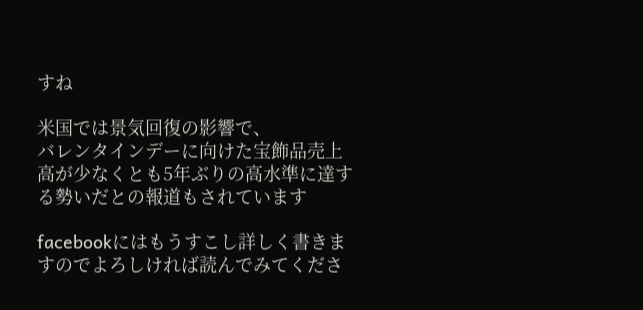すね

米国では景気回復の影響で、
バレンタインデーに向けた宝飾品売上高が少なくとも5年ぶりの高水準に達する勢いだとの報道もされています

facebookにはもうすこし詳しく書きますのでよろしければ読んでみてくださ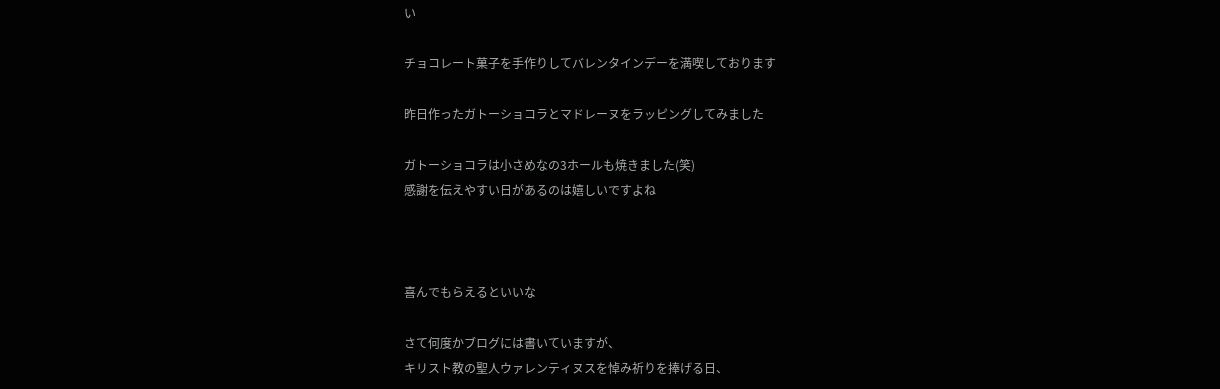い

チョコレート菓子を手作りしてバレンタインデーを満喫しております

昨日作ったガトーショコラとマドレーヌをラッピングしてみました

ガトーショコラは小さめなの3ホールも焼きました(笑)
感謝を伝えやすい日があるのは嬉しいですよね



喜んでもらえるといいな

さて何度かブログには書いていますが、
キリスト教の聖人ウァレンティヌスを悼み祈りを捧げる日、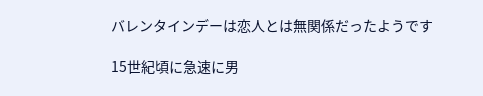バレンタインデーは恋人とは無関係だったようです

15世紀頃に急速に男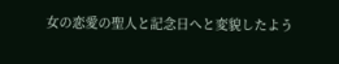女の恋愛の聖人と記念日へと変貌したよう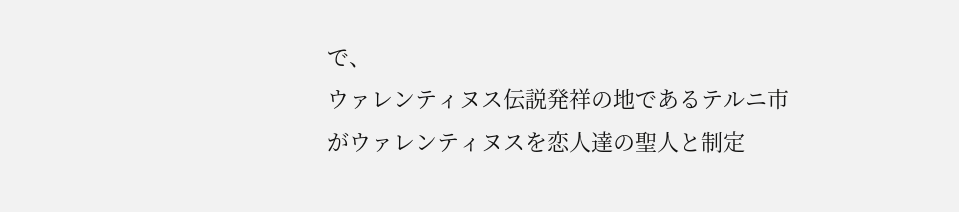で、
ウァレンティヌス伝説発祥の地であるテルニ市がウァレンティヌスを恋人達の聖人と制定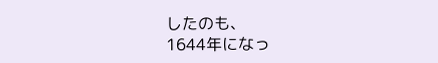したのも、
1644年になっ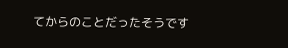てからのことだったそうです